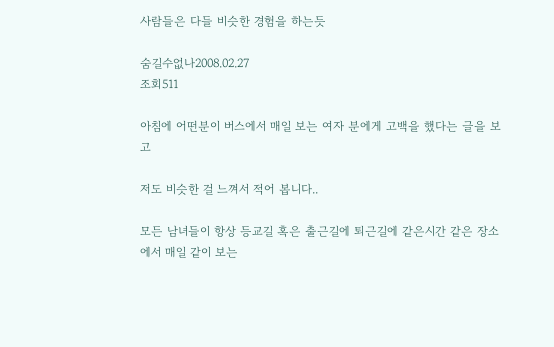사람들은 다들 비슷한 경험을 하는듯

숨길수없나2008.02.27
조회511

아침에 어떤분이 버스에서 매일 보는 여자 분에게 고백을 했다는 글을 보고

저도 비슷한 걸 느껴서 적어 봅니다..

모든 남녀들이 항상 등교길 혹은 출근길에 퇴근길에 같은시간 같은 장소 에서 매일 같이 보는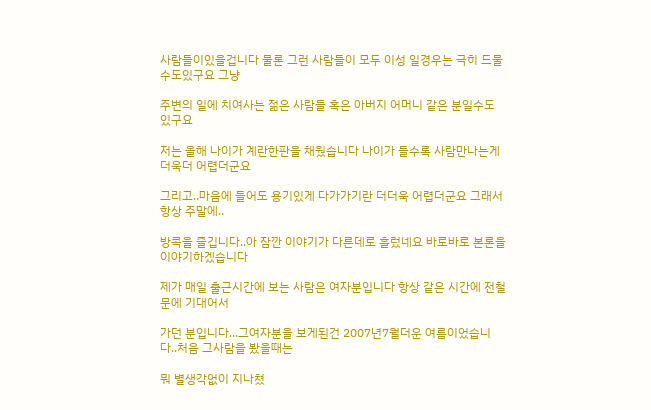사람들이있을겁니다 물론 그런 사람들이 모두 이성 일경우는 극히 드물수도있구요 그냥

주변의 일에 치여사는 젊은 사람들 혹은 아버지 어머니 같은 분일수도 있구요

저는 올해 나이가 계란한판을 채웠습니다 나이가 들수록 사람만나는게 더욱더 어렵더군요

그리고..마음에 들어도 용기있게 다가가기란 더더욱 어렵더군요 그래서 항상 주말에..

방콕을 즐깁니다..아 잠깐 이야기가 다른데로 흘렀네요 바로바로 본론을 이야기하겠습니다

제가 매일 출근시간에 보는 사람은 여자분입니다 항상 같은 시간에 전철 문에 기대어서

가던 분입니다...그여자분을 보게된건 2007년7월더운 여름이었습니다..처음 그사람을 봤을때는

뭐 별생각없이 지나쳤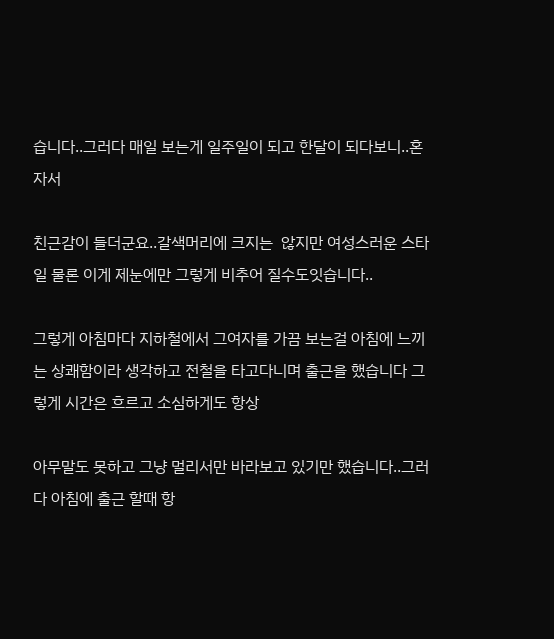습니다..그러다 매일 보는게 일주일이 되고 한달이 되다보니..혼자서

친근감이 들더군요..갈색머리에 크지는  않지만 여성스러운 스타일 물론 이게 제눈에만 그렇게 비추어 질수도잇습니다..

그렇게 아침마다 지하철에서 그여자를 가끔 보는걸 아침에 느끼는 상쾌함이라 생각하고 전철을 타고다니며 출근을 했습니다 그렇게 시간은 흐르고 소심하게도 항상

아무말도 못하고 그냥 멀리서만 바라보고 있기만 했습니다..그러다 아침에 출근 할때 항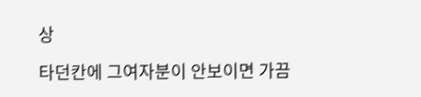상

타던칸에 그여자분이 안보이면 가끔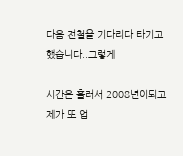다음 전철을 기다리다 타기고했습니다..그렇게

시간은 흘러서 2008년이되고 제가 또 업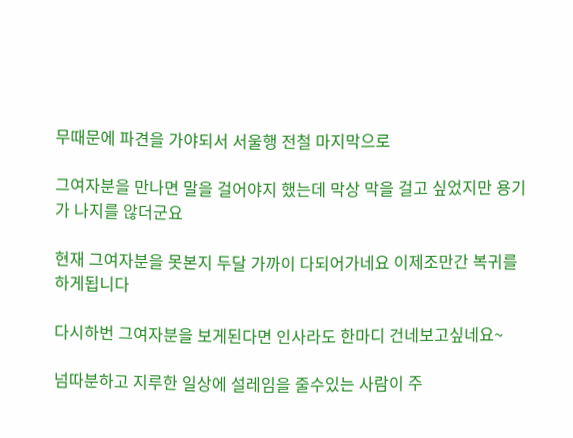무때문에 파견을 가야되서 서울행 전철 마지막으로

그여자분을 만나면 말을 걸어야지 했는데 막상 막을 걸고 싶었지만 용기가 나지를 않더군요

현재 그여자분을 못본지 두달 가까이 다되어가네요 이제조만간 복귀를 하게됩니다

다시하번 그여자분을 보게된다면 인사라도 한마디 건네보고싶네요~

넘따분하고 지루한 일상에 설레임을 줄수있는 사람이 주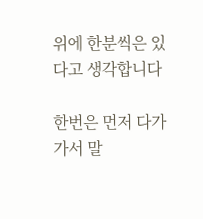위에 한분씩은 있다고 생각합니다

한번은 먼저 다가가서 말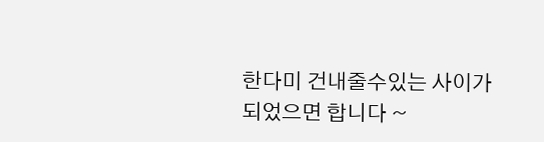한다미 건내줄수있는 사이가 되었으면 합니다 ~